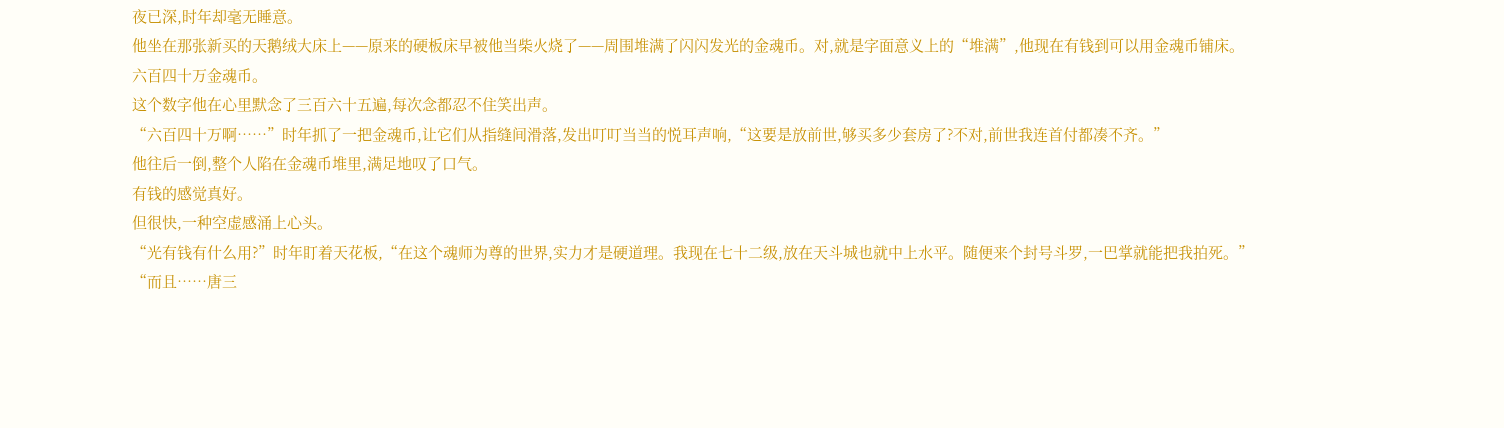夜已深,时年却毫无睡意。
他坐在那张新买的天鹅绒大床上——原来的硬板床早被他当柴火烧了——周围堆满了闪闪发光的金魂币。对,就是字面意义上的“堆满”,他现在有钱到可以用金魂币铺床。
六百四十万金魂币。
这个数字他在心里默念了三百六十五遍,每次念都忍不住笑出声。
“六百四十万啊……”时年抓了一把金魂币,让它们从指缝间滑落,发出叮叮当当的悦耳声响,“这要是放前世,够买多少套房了?不对,前世我连首付都凑不齐。”
他往后一倒,整个人陷在金魂币堆里,满足地叹了口气。
有钱的感觉真好。
但很快,一种空虚感涌上心头。
“光有钱有什么用?”时年盯着天花板,“在这个魂师为尊的世界,实力才是硬道理。我现在七十二级,放在天斗城也就中上水平。随便来个封号斗罗,一巴掌就能把我拍死。”
“而且……唐三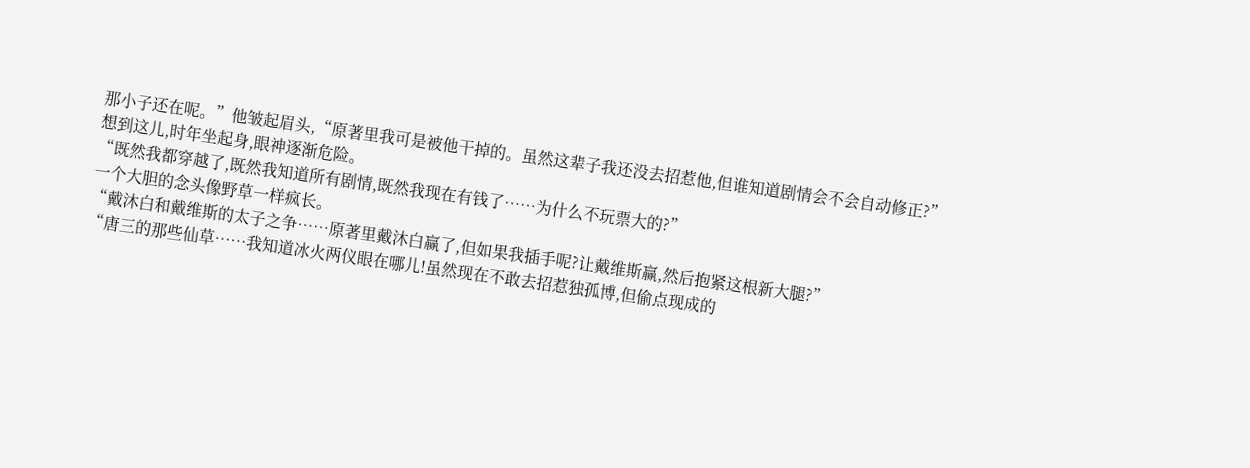那小子还在呢。”他皱起眉头,“原著里我可是被他干掉的。虽然这辈子我还没去招惹他,但谁知道剧情会不会自动修正?”
想到这儿,时年坐起身,眼神逐渐危险。
“既然我都穿越了,既然我知道所有剧情,既然我现在有钱了……为什么不玩票大的?”
一个大胆的念头像野草一样疯长。
“戴沐白和戴维斯的太子之争……原著里戴沐白赢了,但如果我插手呢?让戴维斯赢,然后抱紧这根新大腿?”
“唐三的那些仙草……我知道冰火两仪眼在哪儿!虽然现在不敢去招惹独孤博,但偷点现成的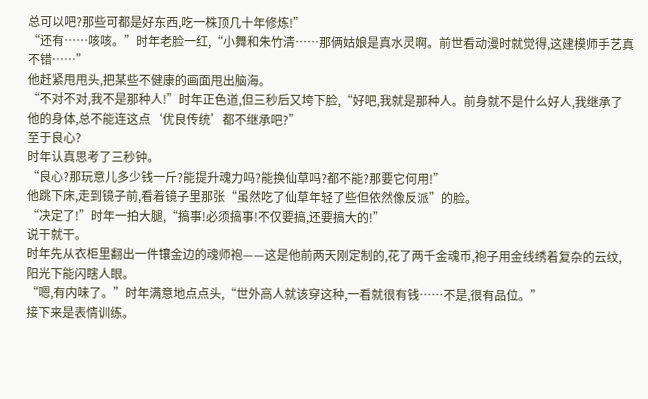总可以吧?那些可都是好东西,吃一株顶几十年修炼!”
“还有……咳咳。”时年老脸一红,“小舞和朱竹清……那俩姑娘是真水灵啊。前世看动漫时就觉得,这建模师手艺真不错……”
他赶紧甩甩头,把某些不健康的画面甩出脑海。
“不对不对,我不是那种人!”时年正色道,但三秒后又垮下脸,“好吧,我就是那种人。前身就不是什么好人,我继承了他的身体,总不能连这点‘优良传统’都不继承吧?”
至于良心?
时年认真思考了三秒钟。
“良心?那玩意儿多少钱一斤?能提升魂力吗?能换仙草吗?都不能?那要它何用!”
他跳下床,走到镜子前,看着镜子里那张“虽然吃了仙草年轻了些但依然像反派”的脸。
“决定了!”时年一拍大腿,“搞事!必须搞事!不仅要搞,还要搞大的!”
说干就干。
时年先从衣柜里翻出一件镶金边的魂师袍——这是他前两天刚定制的,花了两千金魂币,袍子用金线绣着复杂的云纹,阳光下能闪瞎人眼。
“嗯,有内味了。”时年满意地点点头,“世外高人就该穿这种,一看就很有钱……不是,很有品位。”
接下来是表情训练。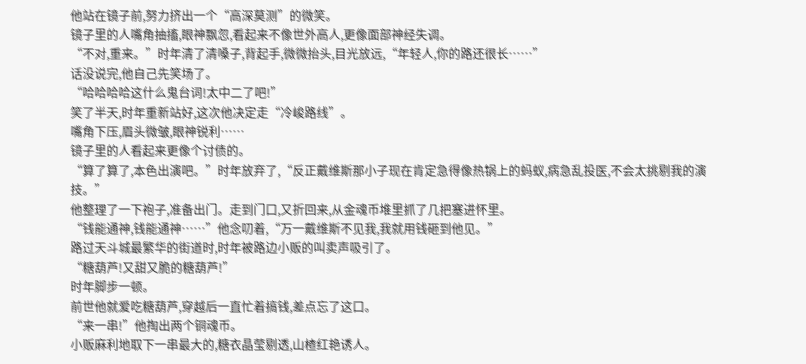他站在镜子前,努力挤出一个“高深莫测”的微笑。
镜子里的人嘴角抽搐,眼神飘忽,看起来不像世外高人,更像面部神经失调。
“不对,重来。”时年清了清嗓子,背起手,微微抬头,目光放远,“年轻人,你的路还很长……”
话没说完,他自己先笑场了。
“哈哈哈哈这什么鬼台词!太中二了吧!”
笑了半天,时年重新站好,这次他决定走“冷峻路线”。
嘴角下压,眉头微皱,眼神锐利……
镜子里的人看起来更像个讨债的。
“算了算了,本色出演吧。”时年放弃了,“反正戴维斯那小子现在肯定急得像热锅上的蚂蚁,病急乱投医,不会太挑剔我的演技。”
他整理了一下袍子,准备出门。走到门口,又折回来,从金魂币堆里抓了几把塞进怀里。
“钱能通神,钱能通神……”他念叨着,“万一戴维斯不见我,我就用钱砸到他见。”
路过天斗城最繁华的街道时,时年被路边小贩的叫卖声吸引了。
“糖葫芦!又甜又脆的糖葫芦!”
时年脚步一顿。
前世他就爱吃糖葫芦,穿越后一直忙着搞钱,差点忘了这口。
“来一串!”他掏出两个铜魂币。
小贩麻利地取下一串最大的,糖衣晶莹剔透,山楂红艳诱人。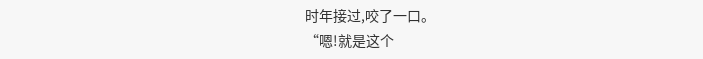时年接过,咬了一口。
“嗯!就是这个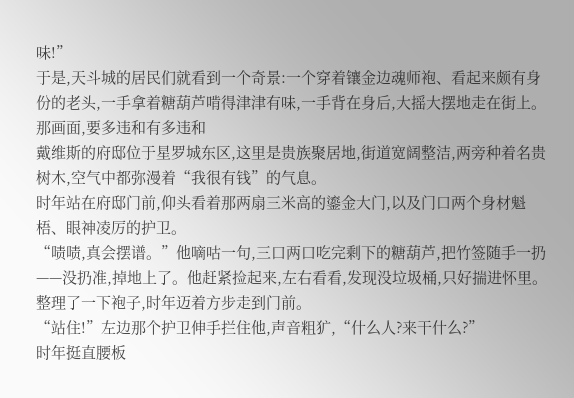味!”
于是,天斗城的居民们就看到一个奇景:一个穿着镶金边魂师袍、看起来颇有身份的老头,一手拿着糖葫芦啃得津津有味,一手背在身后,大摇大摆地走在街上。
那画面,要多违和有多违和
戴维斯的府邸位于星罗城东区,这里是贵族聚居地,街道宽阔整洁,两旁种着名贵树木,空气中都弥漫着“我很有钱”的气息。
时年站在府邸门前,仰头看着那两扇三米高的鎏金大门,以及门口两个身材魁梧、眼神凌厉的护卫。
“啧啧,真会摆谱。”他嘀咕一句,三口两口吃完剩下的糖葫芦,把竹签随手一扔——没扔准,掉地上了。他赶紧捡起来,左右看看,发现没垃圾桶,只好揣进怀里。
整理了一下袍子,时年迈着方步走到门前。
“站住!”左边那个护卫伸手拦住他,声音粗犷,“什么人?来干什么?”
时年挺直腰板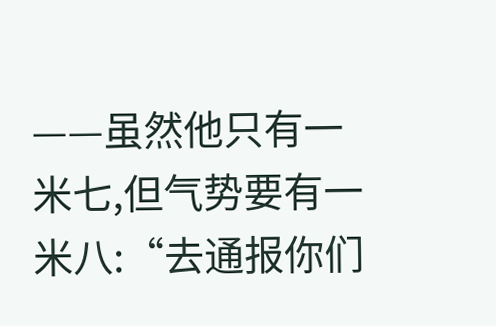——虽然他只有一米七,但气势要有一米八:“去通报你们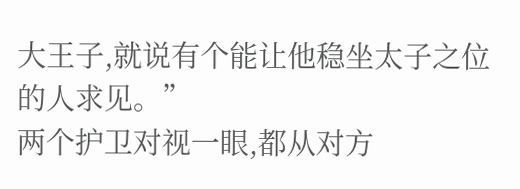大王子,就说有个能让他稳坐太子之位的人求见。”
两个护卫对视一眼,都从对方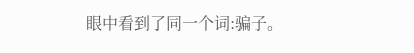眼中看到了同一个词:骗子。